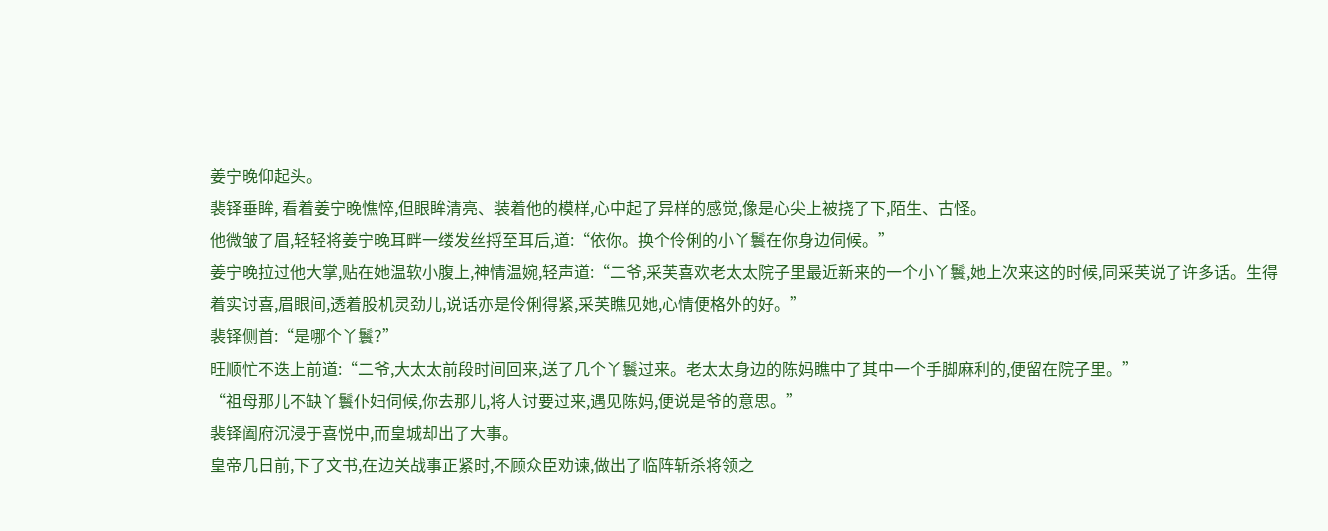姜宁晚仰起头。
裴铎垂眸, 看着姜宁晚憔悴,但眼眸清亮、装着他的模样,心中起了异样的感觉,像是心尖上被挠了下,陌生、古怪。
他微皱了眉,轻轻将姜宁晚耳畔一缕发丝捋至耳后,道:“依你。换个伶俐的小丫鬟在你身边伺候。”
姜宁晚拉过他大掌,贴在她温软小腹上,神情温婉,轻声道:“二爷,采芙喜欢老太太院子里最近新来的一个小丫鬟,她上次来这的时候,同采芙说了许多话。生得着实讨喜,眉眼间,透着股机灵劲儿,说话亦是伶俐得紧,采芙瞧见她,心情便格外的好。”
裴铎侧首:“是哪个丫鬟?”
旺顺忙不迭上前道:“二爷,大太太前段时间回来,送了几个丫鬟过来。老太太身边的陈妈瞧中了其中一个手脚麻利的,便留在院子里。”
“祖母那儿不缺丫鬟仆妇伺候,你去那儿,将人讨要过来,遇见陈妈,便说是爷的意思。”
裴铎阖府沉浸于喜悦中,而皇城却出了大事。
皇帝几日前,下了文书,在边关战事正紧时,不顾众臣劝谏,做出了临阵斩杀将领之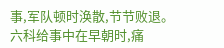事,军队顿时涣散,节节败退。
六科给事中在早朝时,痛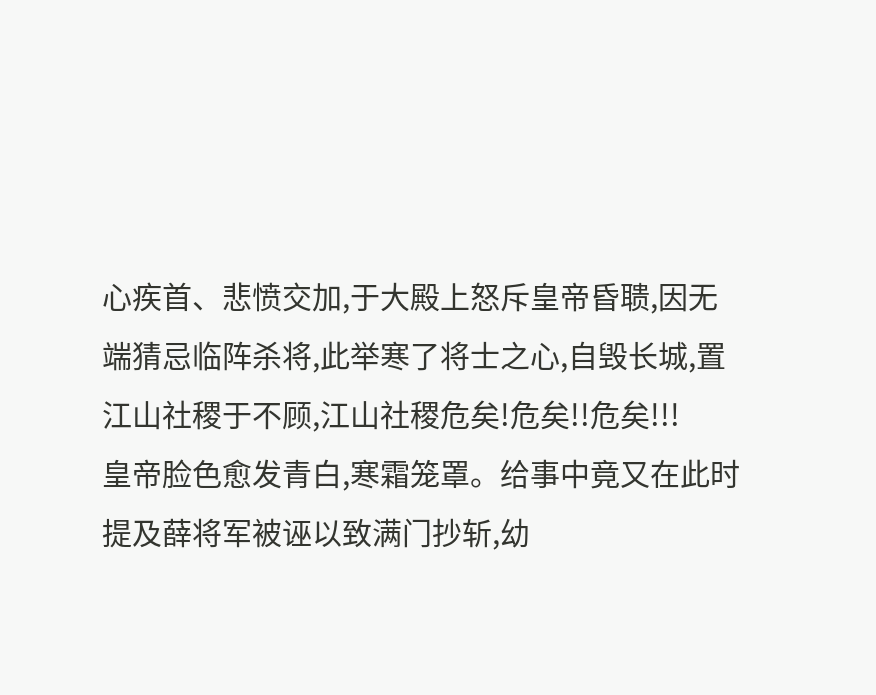心疾首、悲愤交加,于大殿上怒斥皇帝昏聩,因无端猜忌临阵杀将,此举寒了将士之心,自毁长城,置江山社稷于不顾,江山社稷危矣!危矣!!危矣!!!
皇帝脸色愈发青白,寒霜笼罩。给事中竟又在此时提及薛将军被诬以致满门抄斩,幼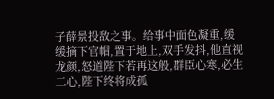子薛景投敌之事。给事中面色凝重,缓缓摘下官帽,置于地上,双手发抖,他直视龙颜,怒道陛下若再这般,群臣心寒,必生二心,陛下终将成孤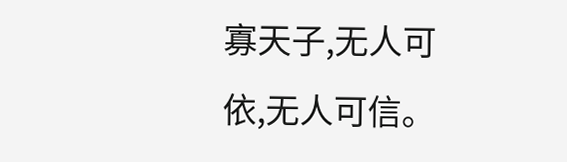寡天子,无人可依,无人可信。